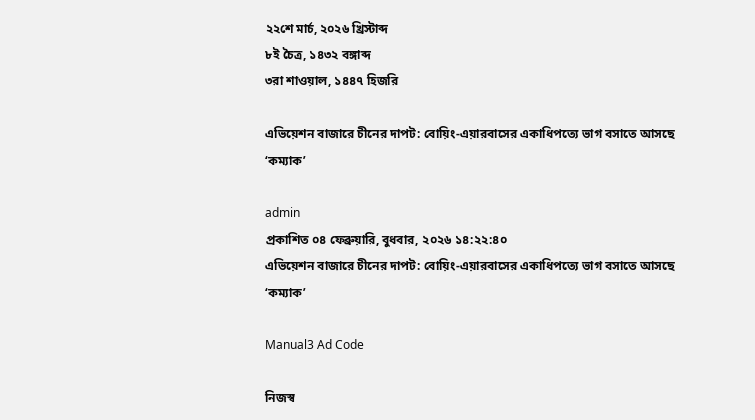২২শে মার্চ, ২০২৬ খ্রিস্টাব্দ
৮ই চৈত্র, ১৪৩২ বঙ্গাব্দ
৩রা শাওয়াল, ১৪৪৭ হিজরি

এভিয়েশন বাজারে চীনের দাপট: বোয়িং-এয়ারবাসের একাধিপত্যে ভাগ বসাতে আসছে ‘কম্যাক’

admin
প্রকাশিত ০৪ ফেব্রুয়ারি, বুধবার, ২০২৬ ১৪:২২:৪০
এভিয়েশন বাজারে চীনের দাপট: বোয়িং-এয়ারবাসের একাধিপত্যে ভাগ বসাতে আসছে ‘কম্যাক’

Manual3 Ad Code

নিজস্ব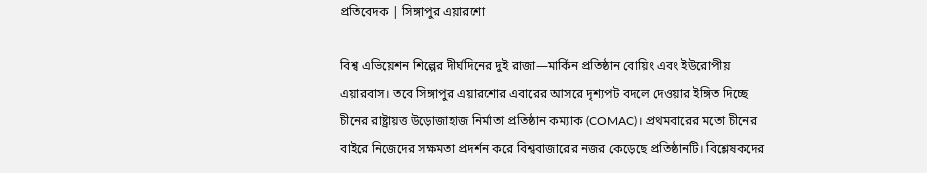প্রতিবেদক | সিঙ্গাপুর এয়ারশো

বিশ্ব এভিয়েশন শিল্পের দীর্ঘদিনের দুই রাজা—মার্কিন প্রতিষ্ঠান বোয়িং এবং ইউরোপীয় এয়ারবাস। তবে সিঙ্গাপুর এয়ারশোর এবারের আসরে দৃশ্যপট বদলে দেওয়ার ইঙ্গিত দিচ্ছে চীনের রাষ্ট্রায়ত্ত উড়োজাহাজ নির্মাতা প্রতিষ্ঠান কম্যাক (COMAC)। প্রথমবারের মতো চীনের বাইরে নিজেদের সক্ষমতা প্রদর্শন করে বিশ্ববাজারের নজর কেড়েছে প্রতিষ্ঠানটি। বিশ্লেষকদের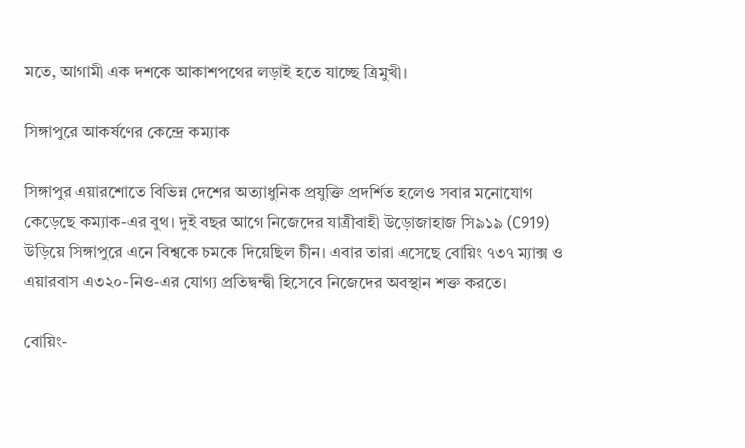মতে, আগামী এক দশকে আকাশপথের লড়াই হতে যাচ্ছে ত্রিমুখী।

সিঙ্গাপুরে আকর্ষণের কেন্দ্রে কম্যাক

সিঙ্গাপুর এয়ারশোতে বিভিন্ন দেশের অত্যাধুনিক প্রযুক্তি প্রদর্শিত হলেও সবার মনোযোগ কেড়েছে কম্যাক-এর বুথ। দুই বছর আগে নিজেদের যাত্রীবাহী উড়োজাহাজ সি৯১৯ (C919) উড়িয়ে সিঙ্গাপুরে এনে বিশ্বকে চমকে দিয়েছিল চীন। এবার তারা এসেছে বোয়িং ৭৩৭ ম্যাক্স ও এয়ারবাস এ৩২০-নিও-এর যোগ্য প্রতিদ্বন্দ্বী হিসেবে নিজেদের অবস্থান শক্ত করতে।

বোয়িং-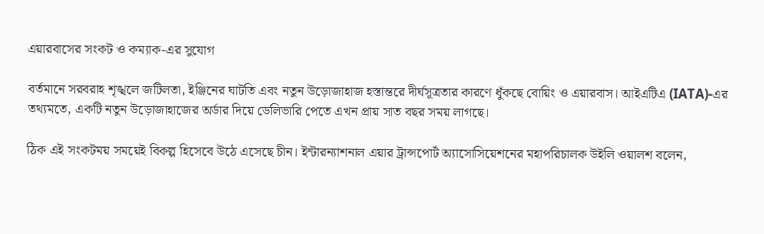এয়ারবাসের সংকট ও কম্যাক-এর সুযোগ

বর্তমানে সরবরাহ শৃঙ্খলে জটিলতা, ইঞ্জিনের ঘাটতি এবং নতুন উড়োজাহাজ হস্তান্তরে দীর্ঘসূত্রতার কারণে ধুঁকছে বোয়িং ও এয়ারবাস। আইএটিএ (IATA)-এর তথ্যমতে, একটি নতুন উড়োজাহাজের অর্ডার দিয়ে ডেলিভারি পেতে এখন প্রায় সাত বছর সময় লাগছে।

ঠিক এই সংকটময় সময়েই বিকল্প হিসেবে উঠে এসেছে চীন। ইন্টারন্যাশনাল এয়ার ট্রান্সপোর্ট অ্যাসোসিয়েশনের মহাপরিচালক উইলি ওয়ালশ বলেন,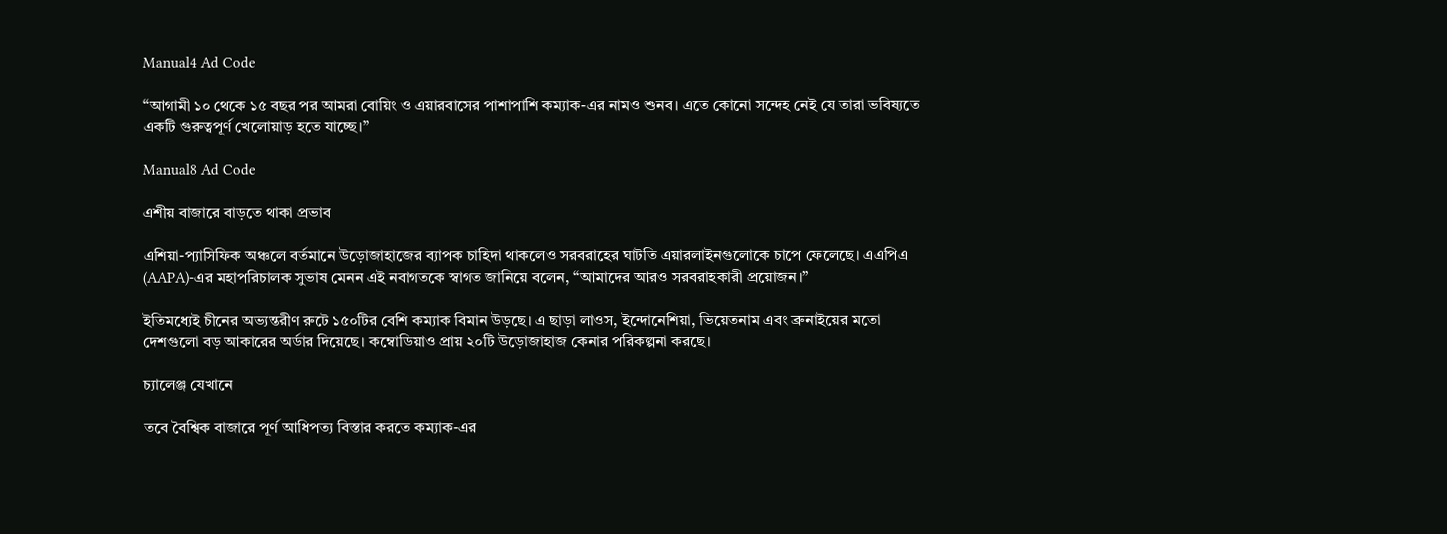Manual4 Ad Code

“আগামী ১০ থেকে ১৫ বছর পর আমরা বোয়িং ও এয়ারবাসের পাশাপাশি কম্যাক-এর নামও শুনব। এতে কোনো সন্দেহ নেই যে তারা ভবিষ্যতে একটি গুরুত্বপূর্ণ খেলোয়াড় হতে যাচ্ছে।”

Manual8 Ad Code

এশীয় বাজারে বাড়তে থাকা প্রভাব

এশিয়া-প্যাসিফিক অঞ্চলে বর্তমানে উড়োজাহাজের ব্যাপক চাহিদা থাকলেও সরবরাহের ঘাটতি এয়ারলাইনগুলোকে চাপে ফেলেছে। এএপিএ (AAPA)-এর মহাপরিচালক সুভাষ মেনন এই নবাগতকে স্বাগত জানিয়ে বলেন, “আমাদের আরও সরবরাহকারী প্রয়োজন।”

ইতিমধ্যেই চীনের অভ্যন্তরীণ রুটে ১৫০টির বেশি কম্যাক বিমান উড়ছে। এ ছাড়া লাওস, ইন্দোনেশিয়া, ভিয়েতনাম এবং ব্রুনাইয়ের মতো দেশগুলো বড় আকারের অর্ডার দিয়েছে। কম্বোডিয়াও প্রায় ২০টি উড়োজাহাজ কেনার পরিকল্পনা করছে।

চ্যালেঞ্জ যেখানে

তবে বৈশ্বিক বাজারে পূর্ণ আধিপত্য বিস্তার করতে কম্যাক-এর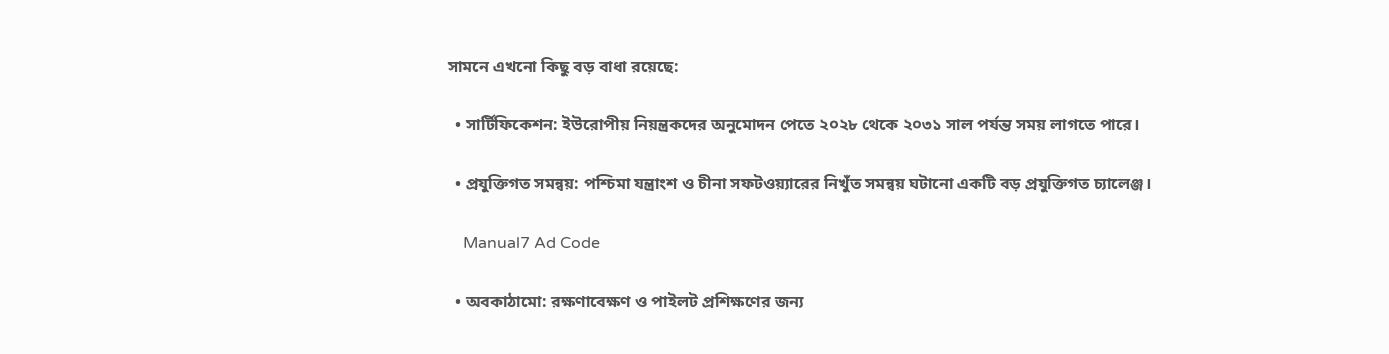সামনে এখনো কিছু বড় বাধা রয়েছে:

  • সার্টিফিকেশন: ইউরোপীয় নিয়ন্ত্রকদের অনুমোদন পেতে ২০২৮ থেকে ২০৩১ সাল পর্যন্ত সময় লাগতে পারে।

  • প্রযুক্তিগত সমন্বয়: পশ্চিমা যন্ত্রাংশ ও চীনা সফটওয়্যারের নিখুঁত সমন্বয় ঘটানো একটি বড় প্রযুক্তিগত চ্যালেঞ্জ।

    Manual7 Ad Code

  • অবকাঠামো: রক্ষণাবেক্ষণ ও পাইলট প্রশিক্ষণের জন্য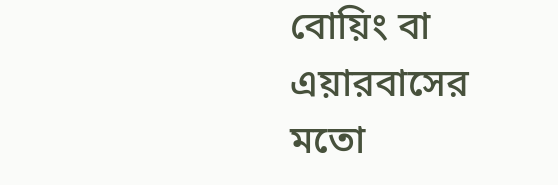বোয়িং বা এয়ারবাসের মতো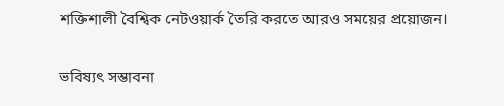শক্তিশালী বৈশ্বিক নেটওয়ার্ক তৈরি করতে আরও সময়ের প্রয়োজন।

ভবিষ্যৎ সম্ভাবনা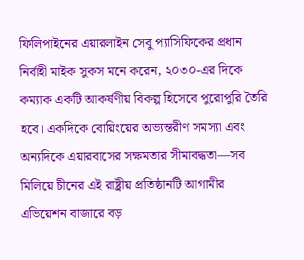ফিলিপাইনের এয়ারলাইন সেবু প্যাসিফিকের প্রধান নির্বাহী মাইক সুকস মনে করেন, ২০৩০-এর দিকে কম্যাক একটি আকর্ষণীয় বিকল্প হিসেবে পুরোপুরি তৈরি হবে। একদিকে বোয়িংয়ের অভ্যন্তরীণ সমস্যা এবং অন্যদিকে এয়ারবাসের সক্ষমতার সীমাবদ্ধতা—সব মিলিয়ে চীনের এই রাষ্ট্রীয় প্রতিষ্ঠানটি আগামীর এভিয়েশন বাজারে বড়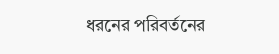ধরনের পরিবর্তনের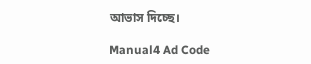আভাস দিচ্ছে।

Manual4 Ad Code